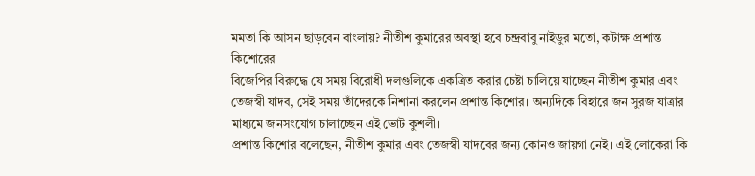মমতা কি আসন ছাড়বেন বাংলায়? নীতীশ কুমারের অবস্থা হবে চন্দ্রবাবু নাইডুর মতো, কটাক্ষ প্রশান্ত কিশোরের
বিজেপির বিরুদ্ধে যে সময় বিরোধী দলগুলিকে একত্রিত করার চেষ্টা চালিয়ে যাচ্ছেন নীতীশ কুমার এবং তেজস্বী যাদব, সেই সময় তাঁদেরকে নিশানা করলেন প্রশান্ত কিশোর। অন্যদিকে বিহারে জন সুরজ যাত্রার মাধ্যমে জনসংযোগ চালাচ্ছেন এই ভোট কুশলী।
প্রশান্ত কিশোর বলেছেন, নীতীশ কুমার এবং তেজস্বী যাদবের জন্য কোনও জায়গা নেই। এই লোকেরা কি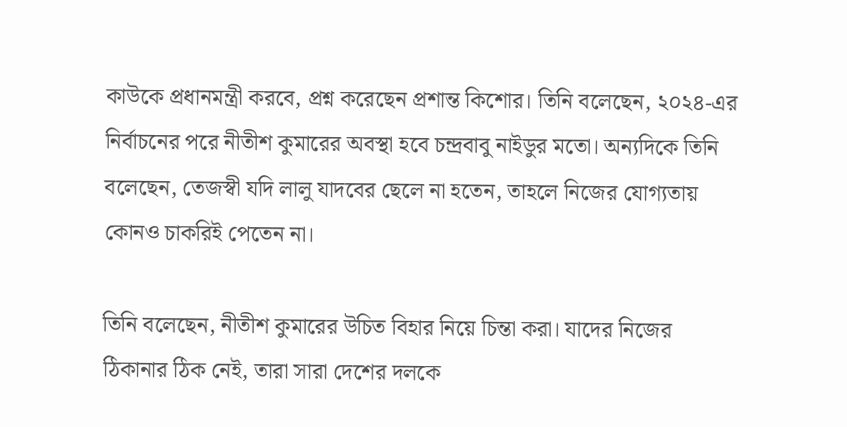কাউকে প্রধানমন্ত্রী করবে, প্রশ্ন করেছেন প্রশান্ত কিশোর। তিনি বলেছেন, ২০২৪-এর নির্বাচনের পরে নীতীশ কুমারের অবস্থা হবে চন্দ্রবাবু নাইডুর মতো। অন্যদিকে তিনি বলেছেন, তেজস্বী যদি লালু যাদবের ছেলে না হতেন, তাহলে নিজের যোগ্যতায় কোনও চাকরিই পেতেন না।

তিনি বলেছেন, নীতীশ কুমারের উচিত বিহার নিয়ে চিন্তা করা। যাদের নিজের ঠিকানার ঠিক নেই, তারা সারা দেশের দলকে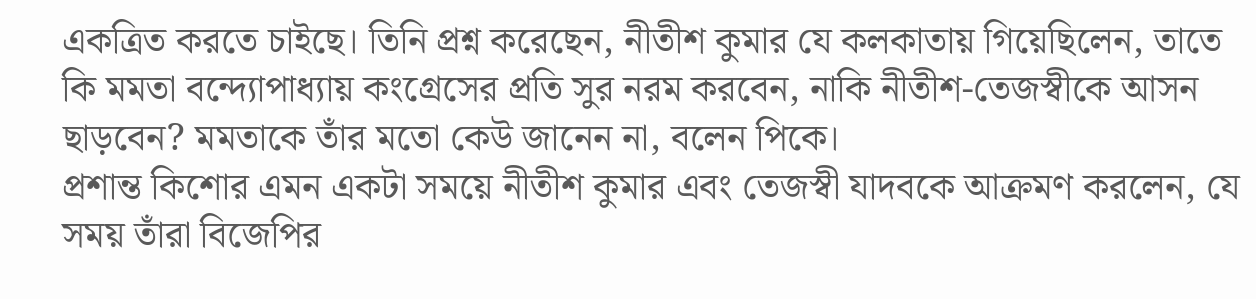একত্রিত করতে চাইছে। তিনি প্রশ্ন করেছেন, নীতীশ কুমার যে কলকাতায় গিয়েছিলেন, তাতে কি মমতা বন্দ্যোপাধ্যায় কংগ্রেসের প্রতি সুর নরম করবেন, নাকি নীতীশ-তেজস্বীকে আসন ছাড়বেন? মমতাকে তাঁর মতো কেউ জানেন না, বলেন পিকে।
প্রশান্ত কিশোর এমন একটা সময়ে নীতীশ কুমার এবং তেজস্বী যাদবকে আক্রমণ করলেন, যে সময় তাঁরা বিজেপির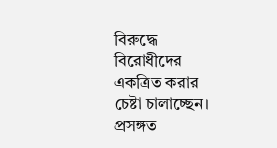বিরুদ্ধে বিরোধীদের একত্রিত করার চেষ্টা চালাচ্ছেন। প্রসঙ্গত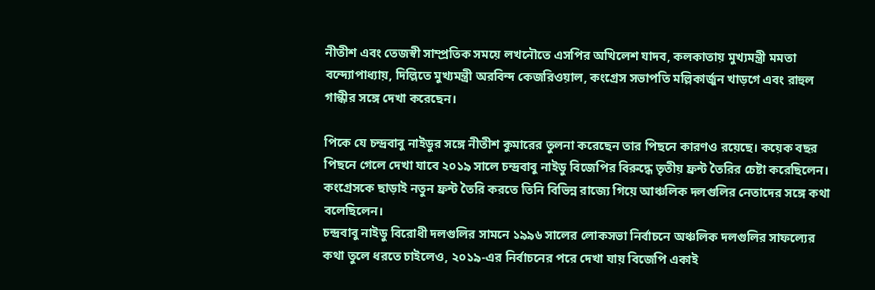নীতীশ এবং তেজস্বী সাম্প্রতিক সময়ে লখনৌতে এসপির অখিলেশ যাদব, কলকাতায় মুখ্যমন্ত্রী মমতা বন্দ্যোপাধ্যায়, দিল্লিতে মুখ্যমন্ত্রী অরবিন্দ কেজরিওয়াল, কংগ্রেস সভাপতি মল্লিকার্জুন খাড়গে এবং রাহুল গান্ধীর সঙ্গে দেখা করেছেন।

পিকে যে চন্দ্রবাবু নাইডুর সঙ্গে নীতীশ কুমারের তুলনা করেছেন তার পিছনে কারণও রয়েছে। কয়েক বছর পিছনে গেলে দেখা যাবে ২০১৯ সালে চন্দ্রবাবু নাইডু বিজেপির বিরুদ্ধে তৃতীয় ফ্রন্ট তৈরির চেষ্টা করেছিলেন। কংগ্রেসকে ছাড়াই নতুন ফ্রন্ট তৈরি করতে তিনি বিভিন্ন রাজ্যে গিয়ে আঞ্চলিক দলগুলির নেতাদের সঙ্গে কথা বলেছিলেন।
চন্দ্রবাবু নাইডু বিরোধী দলগুলির সামনে ১৯৯৬ সালের লোকসভা নির্বাচনে অঞ্চলিক দলগুলির সাফল্যের কথা তুলে ধরতে চাইলেও, ২০১৯-এর নির্বাচনের পরে দেখা যায় বিজেপি একাই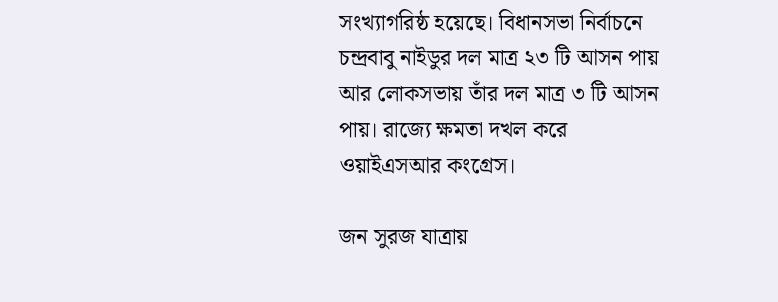সংখ্যাগরিষ্ঠ হয়েছে। বিধানসভা নির্বাচনে চন্দ্রবাবু নাইডুর দল মাত্র ২৩ টি আসন পায় আর লোকসভায় তাঁর দল মাত্র ৩ টি আসন পায়। রাজ্যে ক্ষমতা দখল করে ওয়াইএসআর কংগ্রেস।

জন সুরজ যাত্রায়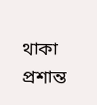থাকা প্রশান্ত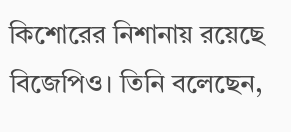কিশোরের নিশানায় রয়েছে বিজেপিও। তিনি বলেছেন,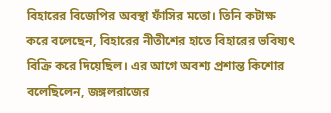বিহারের বিজেপির অবস্থা ফাঁসির মতো। তিনি কটাক্ষ করে বলেছেন, বিহারের নীতীশের হাতে বিহারের ভবিষ্যৎ বিক্রি করে দিয়েছিল। এর আগে অবশ্য প্রশান্ত কিশোর বলেছিলেন, জঙ্গলরাজের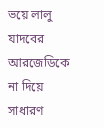ভয়ে লালু যাদবের আরজেডিকে না দিয়ে সাধারণ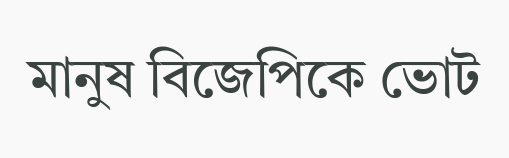মানুষ বিজেপিকে ভোট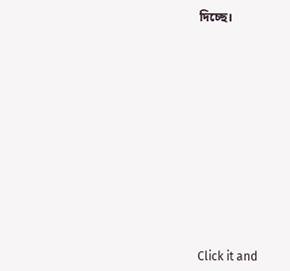দিচ্ছে।












Click it and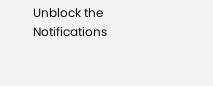Unblock the Notifications